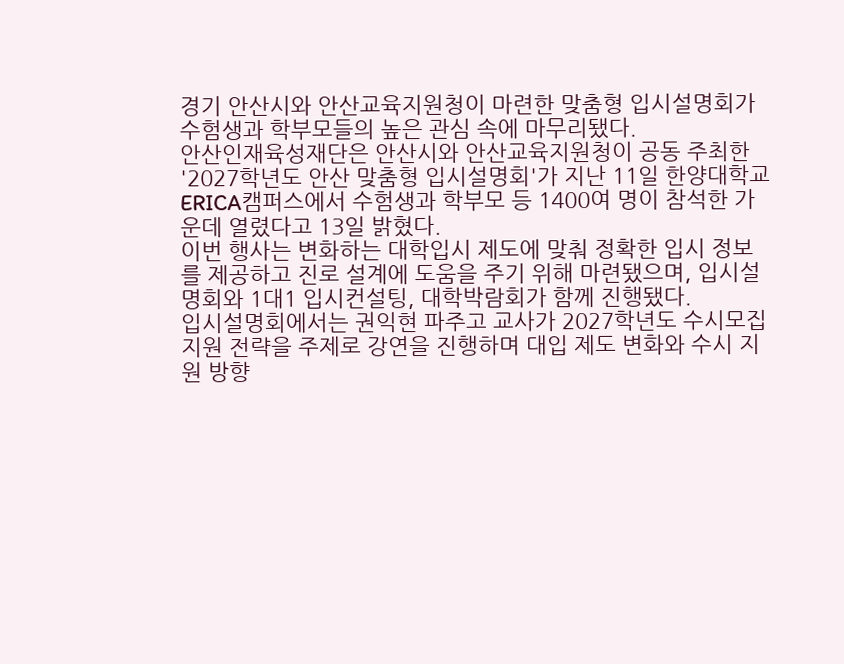경기 안산시와 안산교육지원청이 마련한 맞춤형 입시설명회가 수험생과 학부모들의 높은 관심 속에 마무리됐다.
안산인재육성재단은 안산시와 안산교육지원청이 공동 주최한 '2027학년도 안산 맞춤형 입시설명회'가 지난 11일 한양대학교 ERICA캠퍼스에서 수험생과 학부모 등 1400여 명이 참석한 가운데 열렸다고 13일 밝혔다.
이번 행사는 변화하는 대학입시 제도에 맞춰 정확한 입시 정보를 제공하고 진로 설계에 도움을 주기 위해 마련됐으며, 입시설명회와 1대1 입시컨설팅, 대학박람회가 함께 진행됐다.
입시설명회에서는 권익현 파주고 교사가 2027학년도 수시모집 지원 전략을 주제로 강연을 진행하며 대입 제도 변화와 수시 지원 방향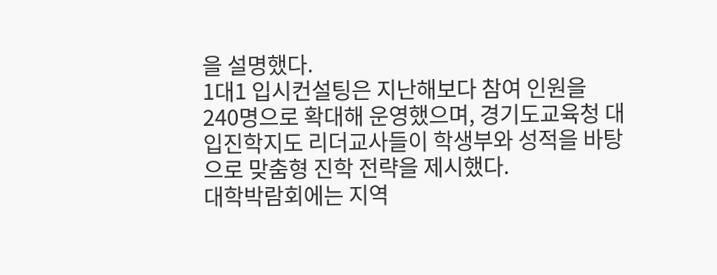을 설명했다.
1대1 입시컨설팅은 지난해보다 참여 인원을 240명으로 확대해 운영했으며, 경기도교육청 대입진학지도 리더교사들이 학생부와 성적을 바탕으로 맞춤형 진학 전략을 제시했다.
대학박람회에는 지역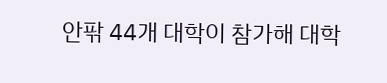안팎 44개 대학이 참가해 대학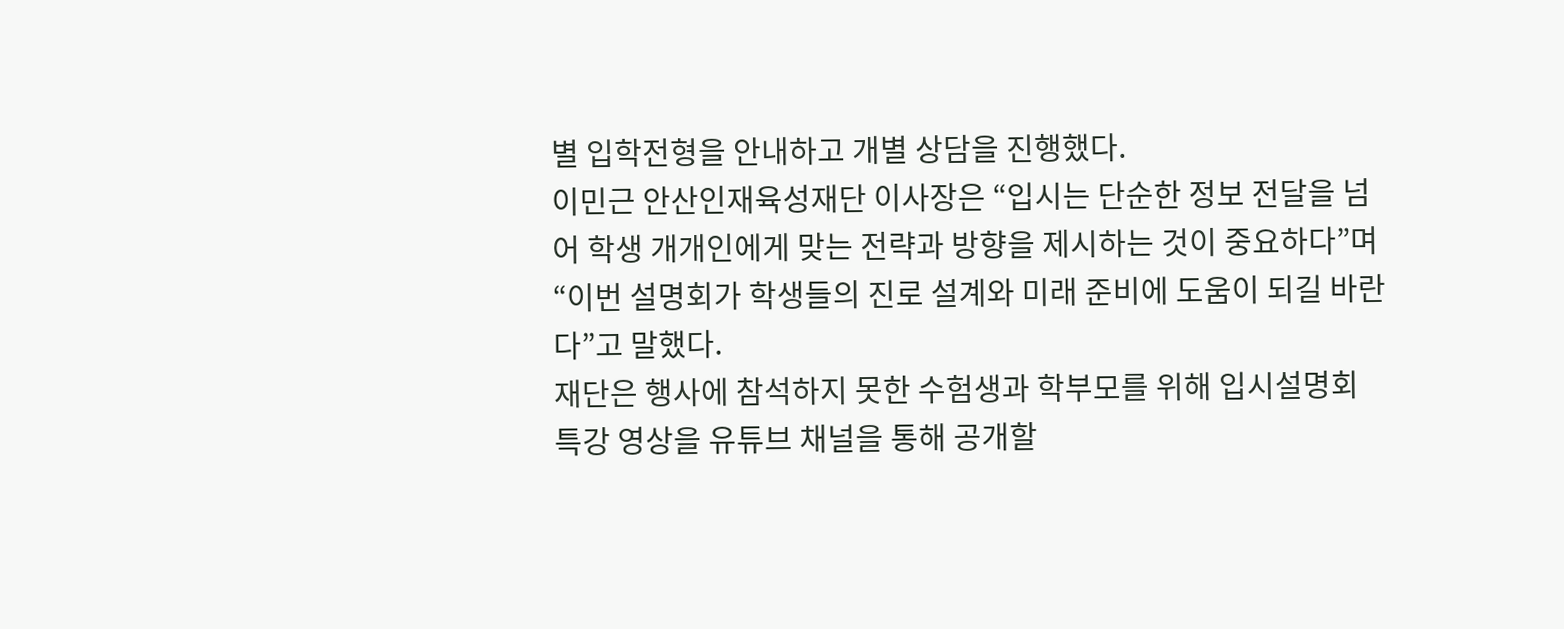별 입학전형을 안내하고 개별 상담을 진행했다.
이민근 안산인재육성재단 이사장은 “입시는 단순한 정보 전달을 넘어 학생 개개인에게 맞는 전략과 방향을 제시하는 것이 중요하다”며 “이번 설명회가 학생들의 진로 설계와 미래 준비에 도움이 되길 바란다”고 말했다.
재단은 행사에 참석하지 못한 수험생과 학부모를 위해 입시설명회 특강 영상을 유튜브 채널을 통해 공개할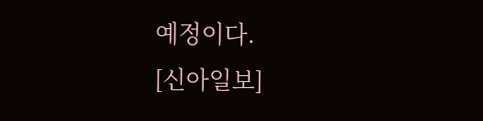예정이다.
[신아일보]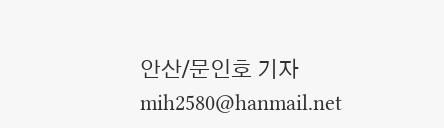안산/문인호 기자 mih2580@hanmail.net